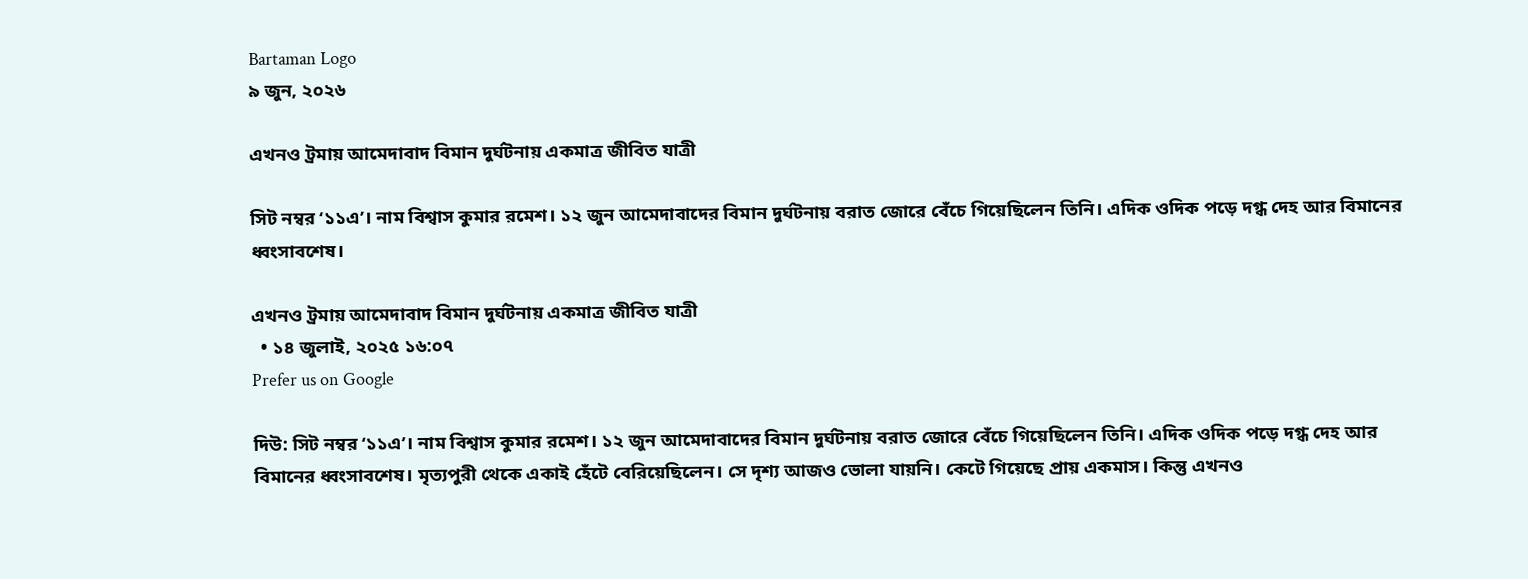Bartaman Logo
৯ জুন, ২০২৬

এখনও ট্রমায় আমেদাবাদ বিমান দুর্ঘটনায় একমাত্র জীবিত যাত্রী

সিট নম্বর ‘১১এ’। নাম বিশ্বাস কুমার রমেশ। ১২ জুন আমেদাবাদের বিমান দুর্ঘটনায় বরাত জোরে বেঁচে গিয়েছিলেন তিনি। এদিক ওদিক পড়ে দগ্ধ দেহ আর বিমানের ধ্বংসাবশেষ।

এখনও ট্রমায় আমেদাবাদ বিমান দুর্ঘটনায় একমাত্র জীবিত যাত্রী
  • ১৪ জুলাই, ২০২৫ ১৬:০৭
Prefer us on Google

দিউ: সিট নম্বর ‘১১এ’। নাম বিশ্বাস কুমার রমেশ। ১২ জুন আমেদাবাদের বিমান দুর্ঘটনায় বরাত জোরে বেঁচে গিয়েছিলেন তিনি। এদিক ওদিক পড়ে দগ্ধ দেহ আর বিমানের ধ্বংসাবশেষ। মৃত্যপুরী থেকে একাই হেঁটে বেরিয়েছিলেন। সে দৃশ্য আজও ভোলা যায়নি। কেটে গিয়েছে প্রায় একমাস। কিন্তু এখনও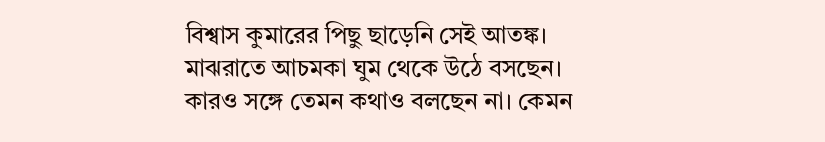বিশ্বাস কুমারের পিছু ছাড়েনি সেই আতঙ্ক। মাঝরাতে আচমকা ঘুম থেকে উঠে বসছেন। কারও সঙ্গে তেমন কথাও বলছেন না। কেমন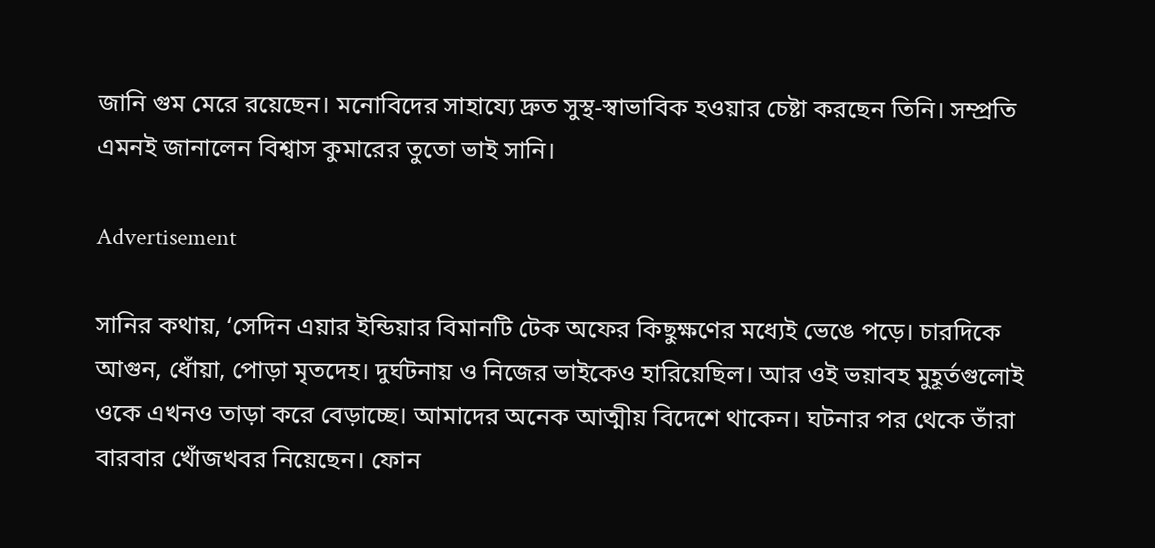জানি গুম মেরে রয়েছেন। মনোবিদের সাহায্যে দ্রুত সুস্থ-স্বাভাবিক হওয়ার চেষ্টা করছেন তিনি। সম্প্রতি এমনই জানালেন বিশ্বাস কুমারের তুতো ভাই সানি।

Advertisement

সানির কথায়, ‘সেদিন এয়ার ইন্ডিয়ার বিমানটি টেক অফের কিছুক্ষণের মধ্যেই ভেঙে পড়ে। চারদিকে আগুন, ধোঁয়া, পোড়া মৃতদেহ। দুর্ঘটনায় ও নিজের ভাইকেও হারিয়েছিল। আর ওই ভয়াবহ মুহূর্তগুলোই ওকে এখনও তাড়া করে বেড়াচ্ছে। আমাদের অনেক আত্মীয় বিদেশে থাকেন। ঘটনার পর থেকে তাঁরা বারবার খোঁজখবর নিয়েছেন। ফোন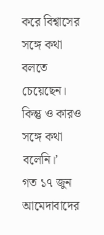করে বিশ্বাসের সঙ্গে কথা বলতে চেয়েছেন। কিন্তু ও কারও সঙ্গে কথা বলেনি।’
গত ১৭ জুন আমেদাবাদের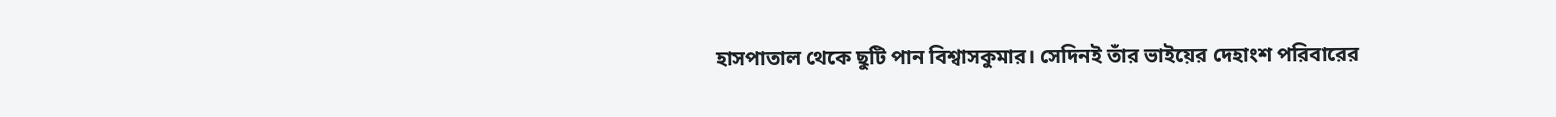হাসপাতাল থেকে ছুটি পান বিশ্বাসকুমার। সেদিনই তাঁর ভাইয়ের দেহাংশ পরিবারের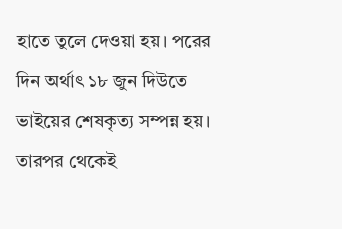হাতে তুলে দেওয়া হয়। পরের দিন অর্থাৎ ১৮ জুন দিউতে ভাইয়ের শেষকৃত্য সম্পন্ন হয়। তারপর থেকেই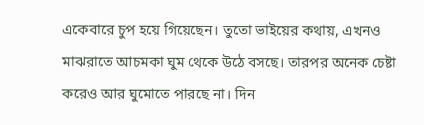একেবারে চুপ হয়ে গিয়েছেন। তুতো ভাইয়ের কথায়, এখনও মাঝরাতে আচমকা ঘুম থেকে উঠে বসছে। তারপর অনেক চেষ্টা করেও আর ঘুমোতে পারছে না। দিন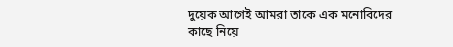দুয়েক আগেই আমরা তাকে এক মনোবিদের কাছে নিয়ে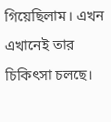গিয়েছিলাম। এখন এখানেই তার চিকিৎসা চলছে।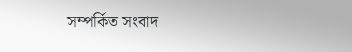সম্পর্কিত সংবাদ